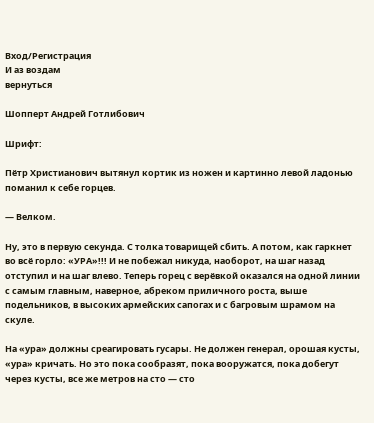Вход/Регистрация
И аз воздам
вернуться

Шопперт Андрей Готлибович

Шрифт:

Пётр Христианович вытянул кортик из ножен и картинно левой ладонью поманил к себе горцев.

— Велком.

Ну, это в первую секунда. С толка товарищей сбить. А потом, как гаркнет во всё горло: «УРА»!!! И не побежал никуда, наоборот, на шаг назад отступил и на шаг влево. Теперь горец с верёвкой оказался на одной линии с самым главным, наверное, абреком приличного роста, выше подельников, в высоких армейских сапогах и с багровым шрамом на скуле.

На «ура» должны среагировать гусары. Не должен генерал, орошая кусты, «ура» кричать. Но это пока сообразят, пока вооружатся, пока добегут через кусты, все же метров на сто — сто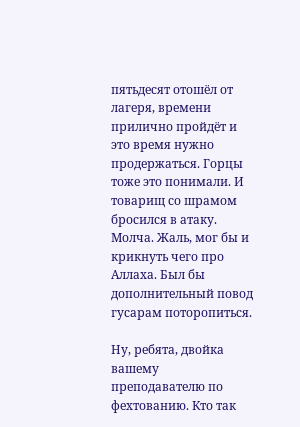пятьдесят отошёл от лагеря, времени прилично пройдёт и это время нужно продержаться. Горцы тоже это понимали. И товарищ со шрамом бросился в атаку. Молча. Жаль, мог бы и крикнуть чего про Аллаха. Был бы дополнительный повод гусарам поторопиться.

Ну, ребята, двойка вашему преподавателю по фехтованию. Кто так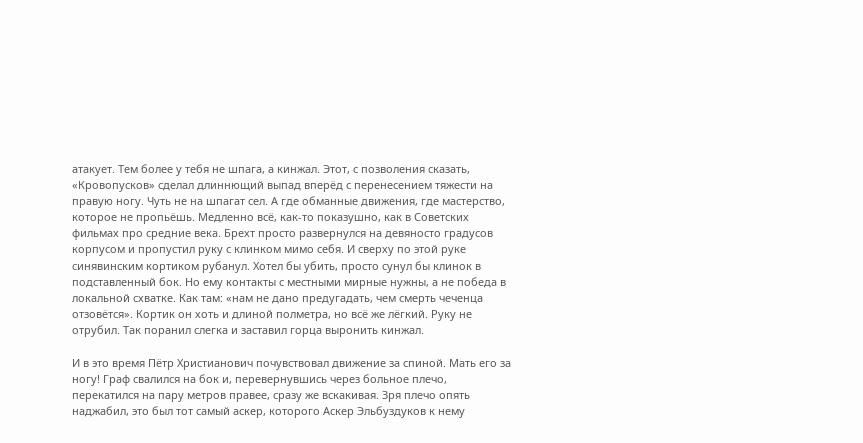атакует. Тем более у тебя не шпага, а кинжал. Этот, с позволения сказать, «Кровопусков» сделал длиннющий выпад вперёд с перенесением тяжести на правую ногу. Чуть не на шпагат сел. А где обманные движения, где мастерство, которое не пропьёшь. Медленно всё, как-то показушно, как в Советских фильмах про средние века. Брехт просто развернулся на девяносто градусов корпусом и пропустил руку с клинком мимо себя. И сверху по этой руке синявинским кортиком рубанул. Хотел бы убить, просто сунул бы клинок в подставленный бок. Но ему контакты с местными мирные нужны, а не победа в локальной схватке. Как там: «нам не дано предугадать, чем смерть чеченца отзовётся». Кортик он хоть и длиной полметра, но всё же лёгкий. Руку не отрубил. Так поранил слегка и заставил горца выронить кинжал.

И в это время Пётр Христианович почувствовал движение за спиной. Мать его за ногу! Граф свалился на бок и, перевернувшись через больное плечо, перекатился на пару метров правее, сразу же вскакивая. Зря плечо опять наджабил, это был тот самый аскер, которого Аскер Эльбуздуков к нему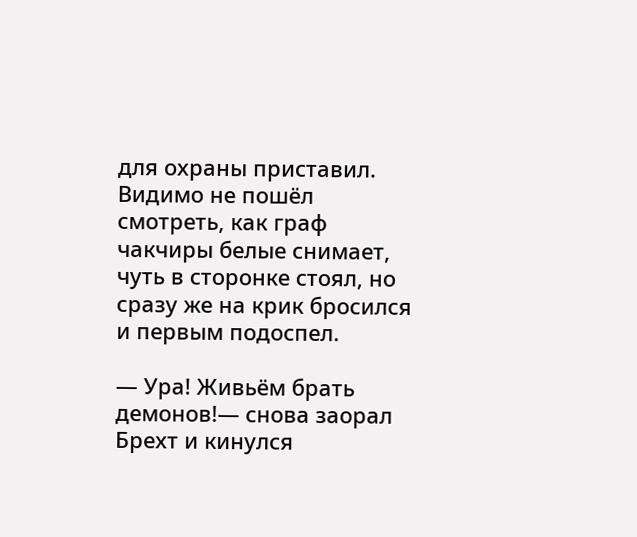для охраны приставил. Видимо не пошёл смотреть, как граф чакчиры белые снимает, чуть в сторонке стоял, но сразу же на крик бросился и первым подоспел.

— Ура! Живьём брать демонов!— снова заорал Брехт и кинулся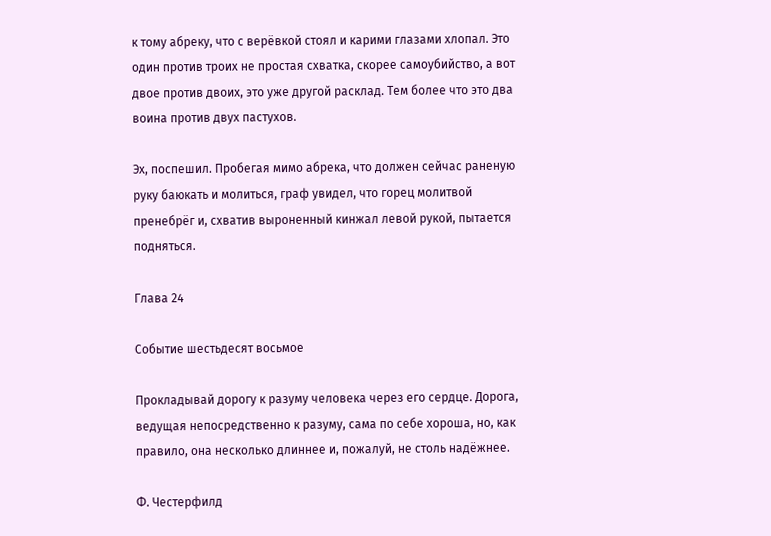к тому абреку, что с верёвкой стоял и карими глазами хлопал. Это один против троих не простая схватка, скорее самоубийство, а вот двое против двоих, это уже другой расклад. Тем более что это два воина против двух пастухов.

Эх, поспешил. Пробегая мимо абрека, что должен сейчас раненую руку баюкать и молиться, граф увидел, что горец молитвой пренебрёг и, схватив выроненный кинжал левой рукой, пытается подняться.

Глава 24

Событие шестьдесят восьмое

Прокладывай дорогу к разуму человека через его сердце. Дорога, ведущая непосредственно к разуму, сама по себе хороша, но, как правило, она несколько длиннее и, пожалуй, не столь надёжнее.

Ф. Честерфилд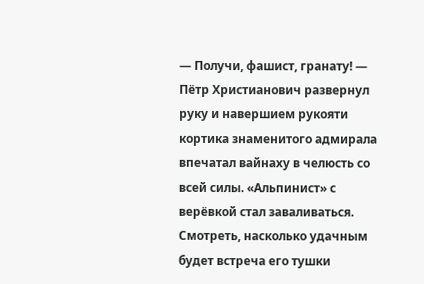— Получи, фашист, гранату! — Пётр Христианович развернул руку и навершием рукояти кортика знаменитого адмирала впечатал вайнаху в челюсть со всей силы. «Альпинист» с верёвкой стал заваливаться. Смотреть, насколько удачным будет встреча его тушки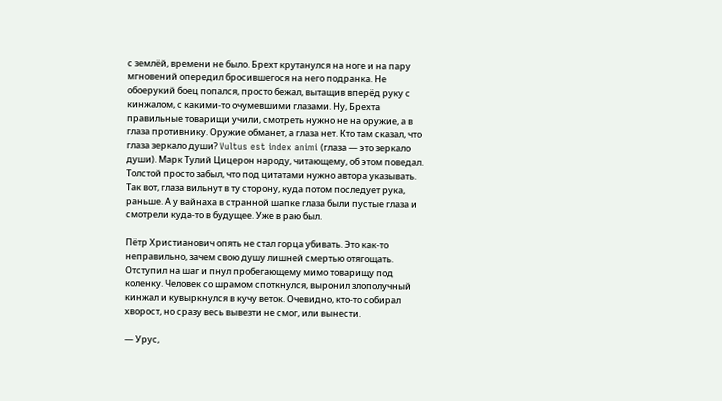с землёй, времени не было. Брехт крутанулся на ноге и на пару мгновений опередил бросившегося на него подранка. Не обоерукий боец попался, просто бежал, вытащив вперёд руку с кинжалом, с какими-то очумевшими глазами. Ну, Брехта правильные товарищи учили, смотреть нужно не на оружие, а в глаза противнику. Оружие обманет, а глаза нет. Кто там сказал, что глаза зеркало души? Vultus est index animi (глаза — это зеркало души). Марк Тулий Цицерон народу, читающему, об этом поведал. Толстой просто забыл, что под цитатами нужно автора указывать. Так вот, глаза вильнут в ту сторону, куда потом последует рука, раньше. А у вайнаха в странной шапке глаза были пустые глаза и смотрели куда-то в будущее. Уже в раю был.

Пётр Христианович опять не стал горца убивать. Это как-то неправильно, зачем свою душу лишней смертью отягощать. Отступил на шаг и пнул пробегающему мимо товарищу под коленку. Человек со шрамом споткнулся, выронил злополучный кинжал и кувыркнулся в кучу веток. Очевидно, кто-то собирал хворост, но сразу весь вывезти не смог, или вынести.

— Урус,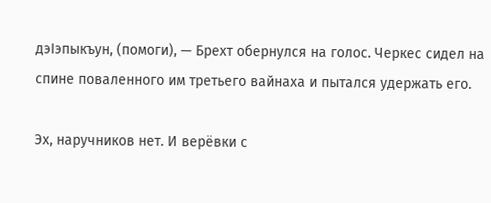дэIэпыкъун, (помоги), — Брехт обернулся на голос. Черкес сидел на спине поваленного им третьего вайнаха и пытался удержать его.

Эх, наручников нет. И верёвки с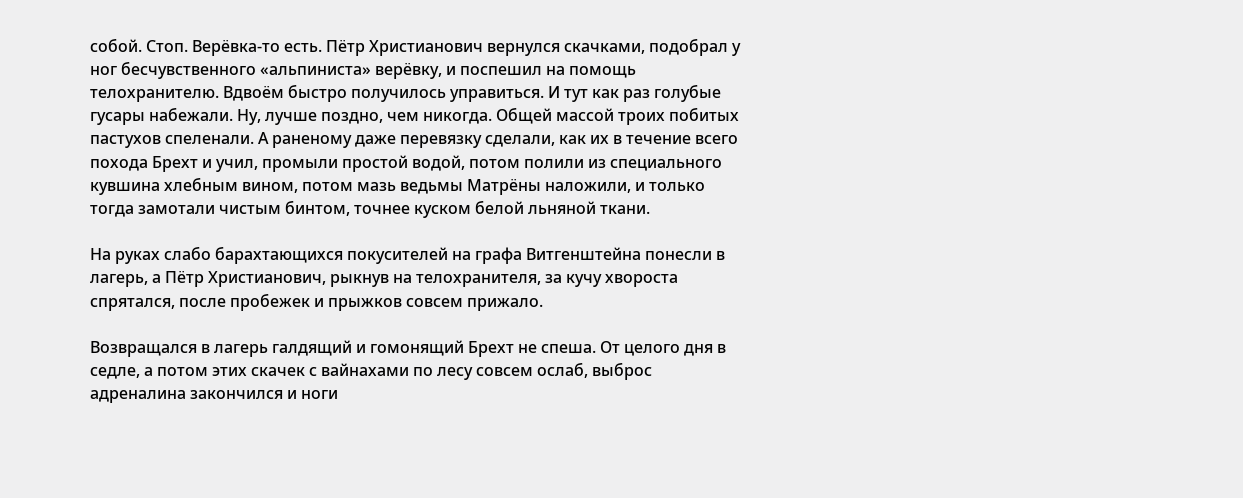собой. Стоп. Верёвка-то есть. Пётр Христианович вернулся скачками, подобрал у ног бесчувственного «альпиниста» верёвку, и поспешил на помощь телохранителю. Вдвоём быстро получилось управиться. И тут как раз голубые гусары набежали. Ну, лучше поздно, чем никогда. Общей массой троих побитых пастухов спеленали. А раненому даже перевязку сделали, как их в течение всего похода Брехт и учил, промыли простой водой, потом полили из специального кувшина хлебным вином, потом мазь ведьмы Матрёны наложили, и только тогда замотали чистым бинтом, точнее куском белой льняной ткани.

На руках слабо барахтающихся покусителей на графа Витгенштейна понесли в лагерь, а Пётр Христианович, рыкнув на телохранителя, за кучу хвороста спрятался, после пробежек и прыжков совсем прижало.

Возвращался в лагерь галдящий и гомонящий Брехт не спеша. От целого дня в седле, а потом этих скачек с вайнахами по лесу совсем ослаб, выброс адреналина закончился и ноги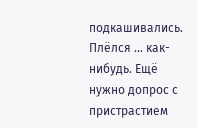подкашивались. Плёлся … как-нибудь. Ещё нужно допрос с пристрастием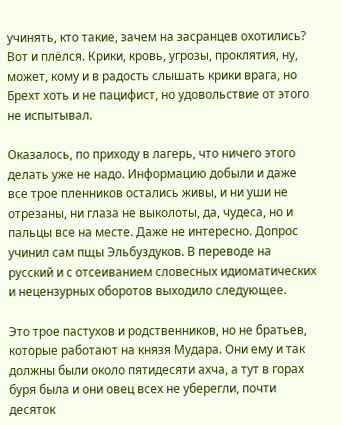учинять, кто такие, зачем на засранцев охотились? Вот и плёлся. Крики, кровь, угрозы, проклятия, ну, может, кому и в радость слышать крики врага, но Брехт хоть и не пацифист, но удовольствие от этого не испытывал.

Оказалось, по приходу в лагерь, что ничего этого делать уже не надо. Информацию добыли и даже все трое пленников остались живы, и ни уши не отрезаны, ни глаза не выколоты, да, чудеса, но и пальцы все на месте. Даже не интересно. Допрос учинил сам пщы Эльбуздуков. В переводе на русский и с отсеиванием словесных идиоматических и нецензурных оборотов выходило следующее.

Это трое пастухов и родственников, но не братьев, которые работают на князя Мудара. Они ему и так должны были около пятидесяти ахча, а тут в горах буря была и они овец всех не уберегли, почти десяток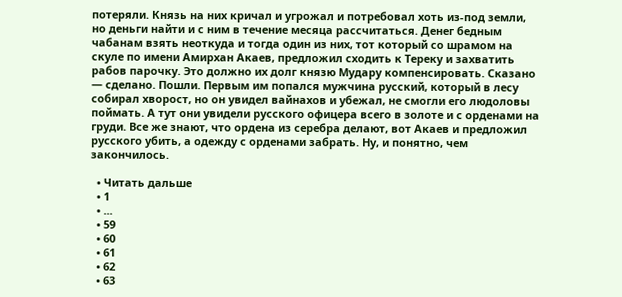потеряли. Князь на них кричал и угрожал и потребовал хоть из-под земли, но деньги найти и с ним в течение месяца рассчитаться. Денег бедным чабанам взять неоткуда и тогда один из них, тот который со шрамом на скуле по имени Амирхан Акаев, предложил сходить к Тереку и захватить рабов парочку. Это должно их долг князю Мудару компенсировать. Сказано — сделано. Пошли. Первым им попался мужчина русский, который в лесу собирал хворост, но он увидел вайнахов и убежал, не смогли его людоловы поймать. А тут они увидели русского офицера всего в золоте и с орденами на груди. Все же знают, что ордена из серебра делают, вот Акаев и предложил русского убить, а одежду с орденами забрать. Ну, и понятно, чем закончилось.

  • Читать дальше
  • 1
  • ...
  • 59
  • 60
  • 61
  • 62
  • 63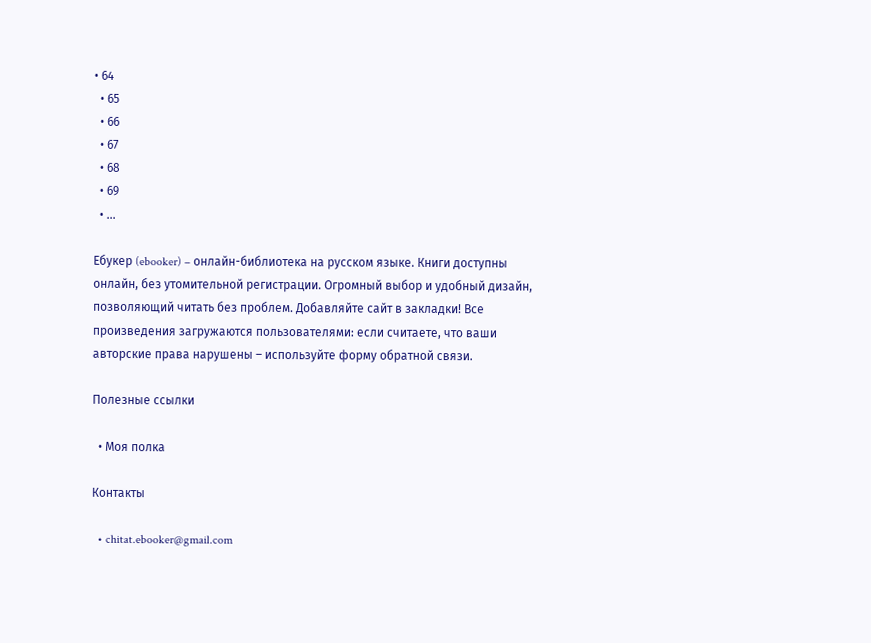• 64
  • 65
  • 66
  • 67
  • 68
  • 69
  • ...

Ебукер (ebooker) – онлайн-библиотека на русском языке. Книги доступны онлайн, без утомительной регистрации. Огромный выбор и удобный дизайн, позволяющий читать без проблем. Добавляйте сайт в закладки! Все произведения загружаются пользователями: если считаете, что ваши авторские права нарушены – используйте форму обратной связи.

Полезные ссылки

  • Моя полка

Контакты

  • chitat.ebooker@gmail.com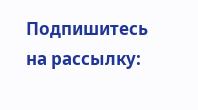Подпишитесь на рассылку: